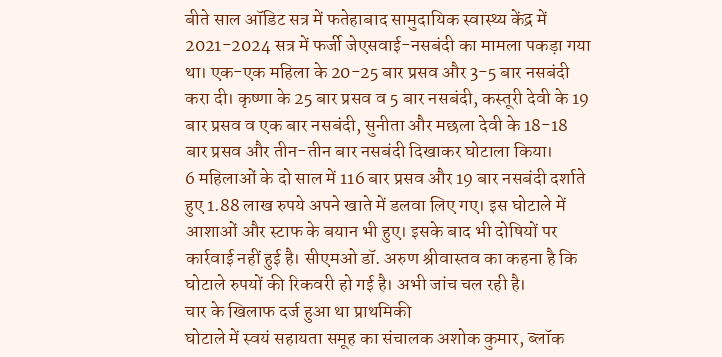बीते साल ऑडिट सत्र में फतेहाबाद सामुदायिक स्वास्थ्य केंद्र में 2021-2024 सत्र में फर्जी जेएसवाई-नसबंदी का मामला पकड़ा गया था। एक-एक महिला के 20-25 बार प्रसव और 3-5 बार नसबंदी करा दी। कृष्णा के 25 बार प्रसव व 5 बार नसबंदी, कस्तूरी देवी के 19 बार प्रसव व एक बार नसबंदी, सुनीता और मछला देवी के 18-18 बार प्रसव और तीन-तीन बार नसबंदी दिखाकर घोटाला किया।
6 महिलाओं के दो साल में 116 बार प्रसव और 19 बार नसबंदी दर्शाते हुए 1.88 लाख रुपये अपने खाते में डलवा लिए गए। इस घोटाले में आशाओं और स्टाफ के बयान भी हुए। इसके बाद भी दोषियों पर कार्रवाई नहीं हुई है। सीएमओ डॉ. अरुण श्रीवास्तव का कहना है कि घोटाले रुपयों की रिकवरी हो गई है। अभी जांच चल रही है।
चार के खिलाफ दर्ज हुआ था प्राथमिकी
घोटाले में स्वयं सहायता समूह का संचालक अशोक कुमार, ब्लॉक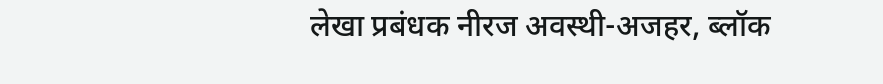लेखा प्रबंधक नीरज अवस्थी-अजहर, ब्लॉक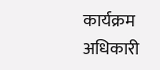कार्यक्रम अधिकारी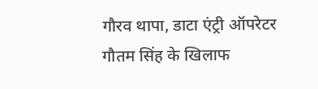गौरव थापा, डाटा एंट्री ऑपरेटर गौतम सिंह के खिलाफ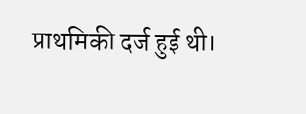प्राथमिकी दर्ज हुई थी।